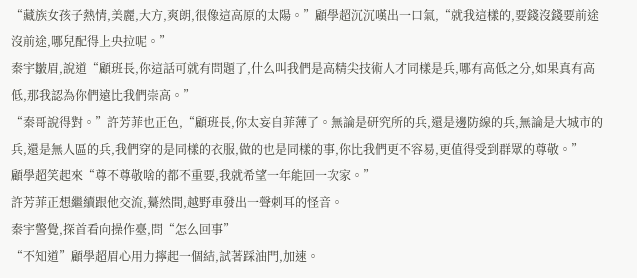“藏族女孩子熱情,美麗,大方,爽朗,很像這高原的太陽。”顧學超沉沉嘆出一口氣,“就我這樣的,要錢沒錢要前途沒前途,哪兒配得上央拉呢。”
秦宇皺眉,說道“顧班長,你這話可就有問題了,什么叫我們是高精尖技術人才同樣是兵,哪有高低之分,如果真有高低,那我認為你們遠比我們崇高。”
“秦哥說得對。”許芳菲也正色,“顧班長,你太妄自菲薄了。無論是研究所的兵,還是邊防線的兵,無論是大城市的兵,還是無人區的兵,我們穿的是同樣的衣服,做的也是同樣的事,你比我們更不容易,更值得受到群眾的尊敬。”
顧學超笑起來“尊不尊敬啥的都不重要,我就希望一年能回一次家。”
許芳菲正想繼續跟他交流,驀然間,越野車發出一聲刺耳的怪音。
秦宇警覺,探首看向操作臺,問“怎么回事”
“不知道”顧學超眉心用力擰起一個結,試著踩油門,加速。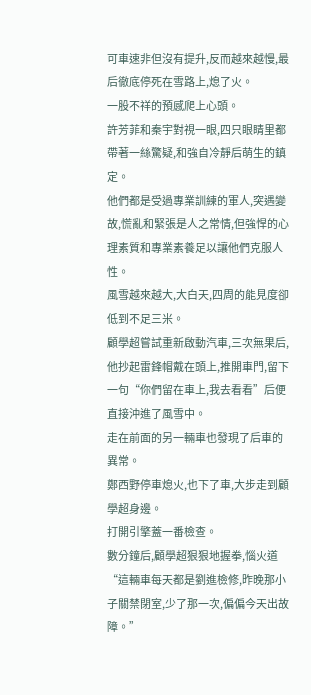可車速非但沒有提升,反而越來越慢,最后徹底停死在雪路上,熄了火。
一股不祥的預感爬上心頭。
許芳菲和秦宇對視一眼,四只眼睛里都帶著一絲驚疑,和強自冷靜后萌生的鎮定。
他們都是受過專業訓練的軍人,突遇變故,慌亂和緊張是人之常情,但強悍的心理素質和專業素養足以讓他們克服人性。
風雪越來越大,大白天,四周的能見度卻低到不足三米。
顧學超嘗試重新啟動汽車,三次無果后,他抄起雷鋒帽戴在頭上,推開車門,留下一句“你們留在車上,我去看看”后便直接沖進了風雪中。
走在前面的另一輛車也發現了后車的異常。
鄭西野停車熄火,也下了車,大步走到顧學超身邊。
打開引擎蓋一番檢查。
數分鐘后,顧學超狠狠地握拳,惱火道“這輛車每天都是劉進檢修,昨晚那小子關禁閉室,少了那一次,偏偏今天出故障。”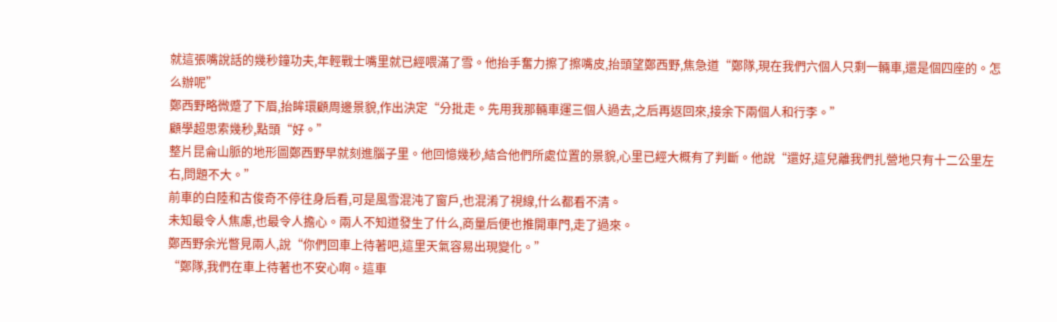就這張嘴說話的幾秒鐘功夫,年輕戰士嘴里就已經喂滿了雪。他抬手奮力擦了擦嘴皮,抬頭望鄭西野,焦急道“鄭隊,現在我們六個人只剩一輛車,還是個四座的。怎么辦呢”
鄭西野略微蹙了下眉,抬眸環顧周邊景貌,作出決定“分批走。先用我那輛車運三個人過去,之后再返回來,接余下兩個人和行李。”
顧學超思索幾秒,點頭“好。”
整片昆侖山脈的地形圖鄭西野早就刻進腦子里。他回憶幾秒,結合他們所處位置的景貌,心里已經大概有了判斷。他說“還好,這兒離我們扎營地只有十二公里左右,問題不大。”
前車的白陸和古俊奇不停往身后看,可是風雪混沌了窗戶,也混淆了視線,什么都看不清。
未知最令人焦慮,也最令人擔心。兩人不知道發生了什么,商量后便也推開車門,走了過來。
鄭西野余光瞥見兩人,說“你們回車上待著吧,這里天氣容易出現變化。”
“鄭隊,我們在車上待著也不安心啊。這車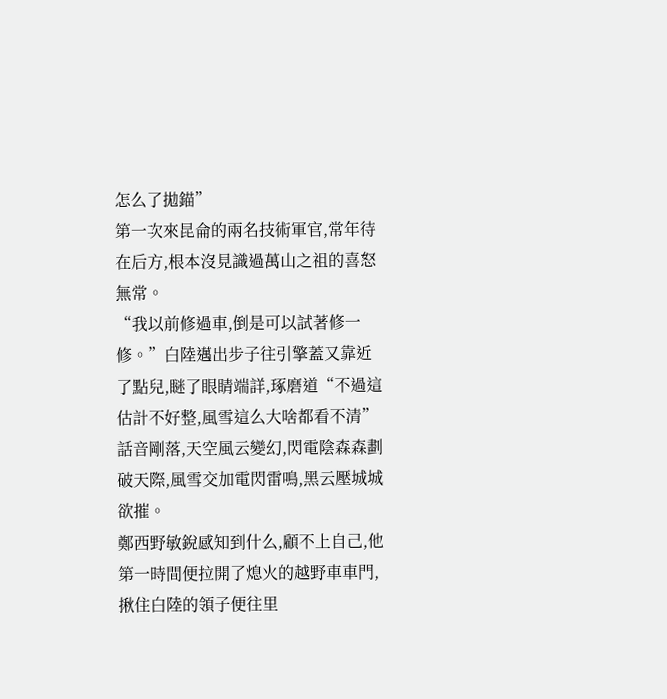怎么了拋錨”
第一次來昆侖的兩名技術軍官,常年待在后方,根本沒見識過萬山之祖的喜怒無常。
“我以前修過車,倒是可以試著修一修。”白陸邁出步子往引擎蓋又靠近了點兒,瞇了眼睛端詳,琢磨道“不過這估計不好整,風雪這么大啥都看不清”
話音剛落,天空風云變幻,閃電陰森森劃破天際,風雪交加電閃雷鳴,黑云壓城城欲摧。
鄭西野敏銳感知到什么,顧不上自己,他第一時間便拉開了熄火的越野車車門,揪住白陸的領子便往里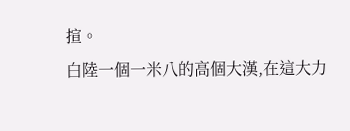揎。
白陸一個一米八的高個大漢,在這大力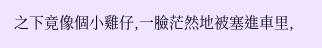之下竟像個小雞仔,一臉茫然地被塞進車里,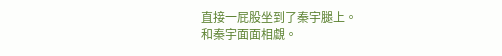直接一屁股坐到了秦宇腿上。
和秦宇面面相覷。